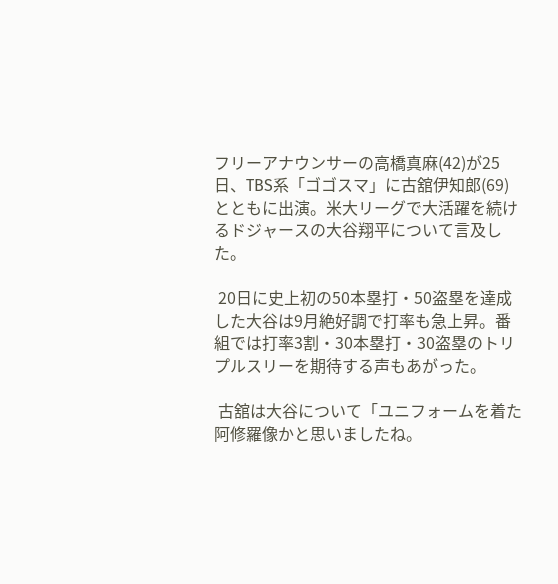フリーアナウンサーの高橋真麻(42)が25日、TBS系「ゴゴスマ」に古舘伊知郎(69)とともに出演。米大リーグで大活躍を続けるドジャースの大谷翔平について言及した。

 20日に史上初の50本塁打・50盗塁を達成した大谷は9月絶好調で打率も急上昇。番組では打率3割・30本塁打・30盗塁のトリプルスリーを期待する声もあがった。

 古舘は大谷について「ユニフォームを着た阿修羅像かと思いましたね。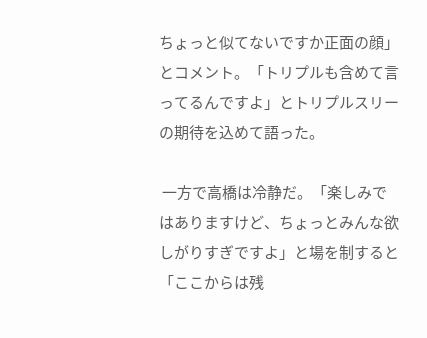ちょっと似てないですか正面の顔」とコメント。「トリプルも含めて言ってるんですよ」とトリプルスリーの期待を込めて語った。

 一方で高橋は冷静だ。「楽しみではありますけど、ちょっとみんな欲しがりすぎですよ」と場を制すると「ここからは残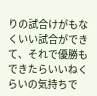りの試合けがもなくいい試合ができて、それで優勝もできたらいいねくらいの気持ちで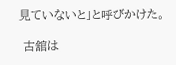見ていないと」と呼びかけた。

 古舘は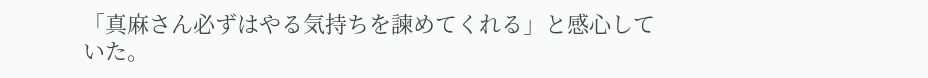「真麻さん必ずはやる気持ちを諫めてくれる」と感心していた。